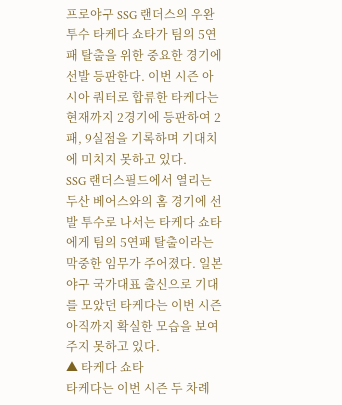프로야구 SSG 랜더스의 우완 투수 타케다 쇼타가 팀의 5연패 탈출을 위한 중요한 경기에 선발 등판한다. 이번 시즌 아시아 쿼터로 합류한 타케다는 현재까지 2경기에 등판하여 2패, 9실점을 기록하며 기대치에 미치지 못하고 있다.
SSG 랜더스필드에서 열리는 두산 베어스와의 홈 경기에 선발 투수로 나서는 타케다 쇼타에게 팀의 5연패 탈출이라는 막중한 임무가 주어졌다. 일본 야구 국가대표 출신으로 기대를 모았던 타케다는 이번 시즌 아직까지 확실한 모습을 보여주지 못하고 있다.
▲ 타케다 쇼타
타케다는 이번 시즌 두 차례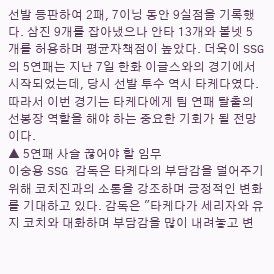선발 등판하여 2패, 7이닝 동안 9실점을 기록했다. 삼진 9개를 잡아냈으나 안타 13개와 볼넷 5개를 허용하며 평균자책점이 높았다. 더욱이 SSG의 5연패는 지난 7일 한화 이글스와의 경기에서 시작되었는데, 당시 선발 투수 역시 타케다였다. 따라서 이번 경기는 타케다에게 팀 연패 탈출의 선봉장 역할을 해야 하는 중요한 기회가 될 전망이다.
▲ 5연패 사슬 끊어야 할 임무
이숭용 SSG 감독은 타케다의 부담감을 덜어주기 위해 코치진과의 소통을 강조하며 긍정적인 변화를 기대하고 있다. 감독은 "타케다가 세리자와 유지 코치와 대화하며 부담감을 많이 내려놓고 변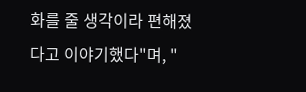화를 줄 생각이라 편해졌다고 이야기했다"며, "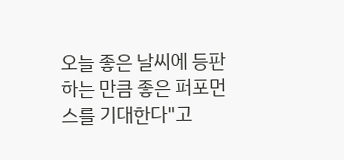오늘 좋은 날씨에 등판하는 만큼 좋은 퍼포먼스를 기대한다"고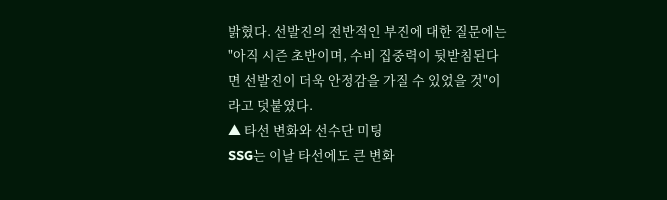밝혔다. 선발진의 전반적인 부진에 대한 질문에는 "아직 시즌 초반이며, 수비 집중력이 뒷받침된다면 선발진이 더욱 안정감을 가질 수 있었을 것"이라고 덧붙였다.
▲ 타선 변화와 선수단 미팅
SSG는 이날 타선에도 큰 변화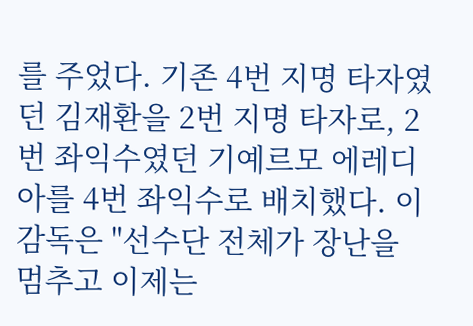를 주었다. 기존 4번 지명 타자였던 김재환을 2번 지명 타자로, 2번 좌익수였던 기예르모 에레디아를 4번 좌익수로 배치했다. 이 감독은 "선수단 전체가 장난을 멈추고 이제는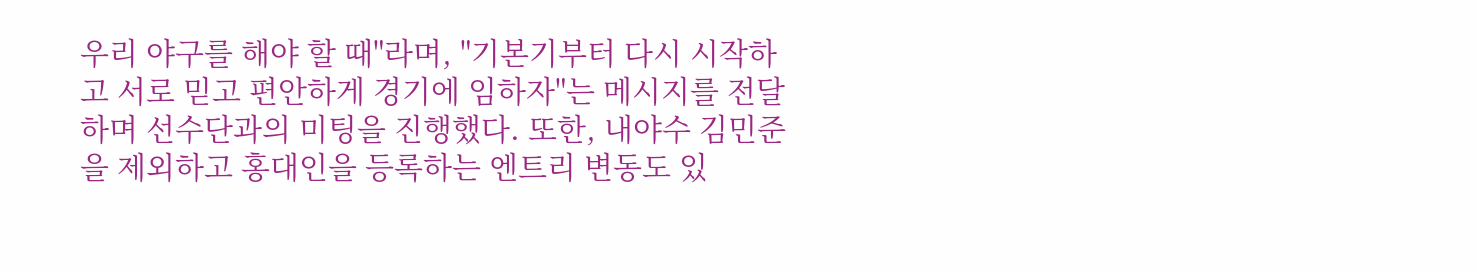우리 야구를 해야 할 때"라며, "기본기부터 다시 시작하고 서로 믿고 편안하게 경기에 임하자"는 메시지를 전달하며 선수단과의 미팅을 진행했다. 또한, 내야수 김민준을 제외하고 홍대인을 등록하는 엔트리 변동도 있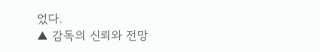었다.
▲ 감독의 신뢰와 전망